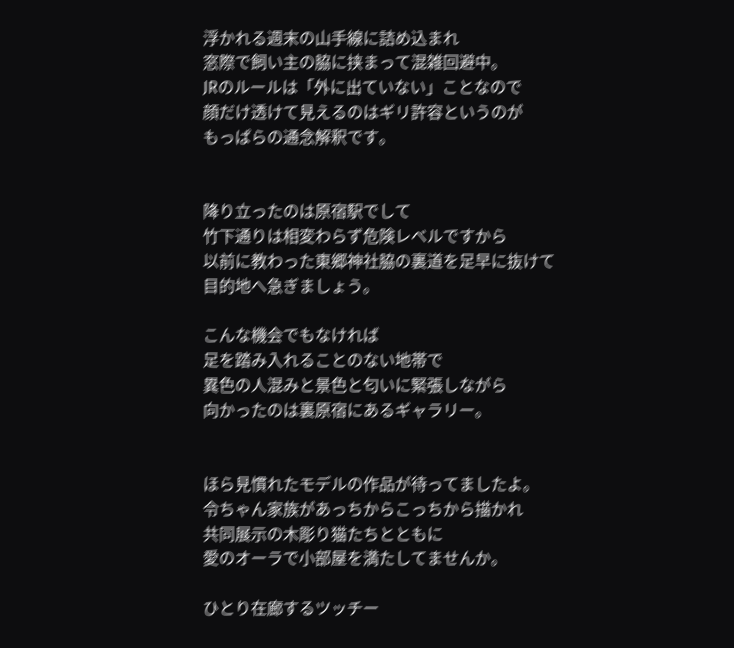浮かれる週末の山手線に詰め込まれ
窓際で飼い主の脇に挟まって混雑回避中。
JRのルールは「外に出ていない」ことなので
顔だけ透けて見えるのはギリ許容というのが
もっぱらの通念解釈です。


降り立ったのは原宿駅でして
竹下通りは相変わらず危険レベルですから
以前に教わった東郷神社脇の裏道を足早に抜けて
目的地へ急ぎましょう。

こんな機会でもなければ
足を踏み入れることのない地帯で
異色の人混みと景色と匂いに緊張しながら
向かったのは裏原宿にあるギャラリー。


ほら見慣れたモデルの作品が待ってましたよ。
令ちゃん家族があっちからこっちから描かれ
共同展示の木彫り猫たちとともに
愛のオーラで小部屋を満たしてませんか。

ひとり在廊するツッチー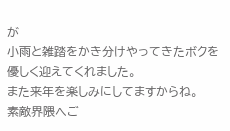が
小雨と雑踏をかき分けやってきたボクを
優しく迎えてくれました。
また来年を楽しみにしてますからね。
素敵界隈へご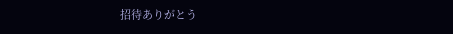招待ありがとう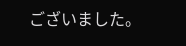ございました。